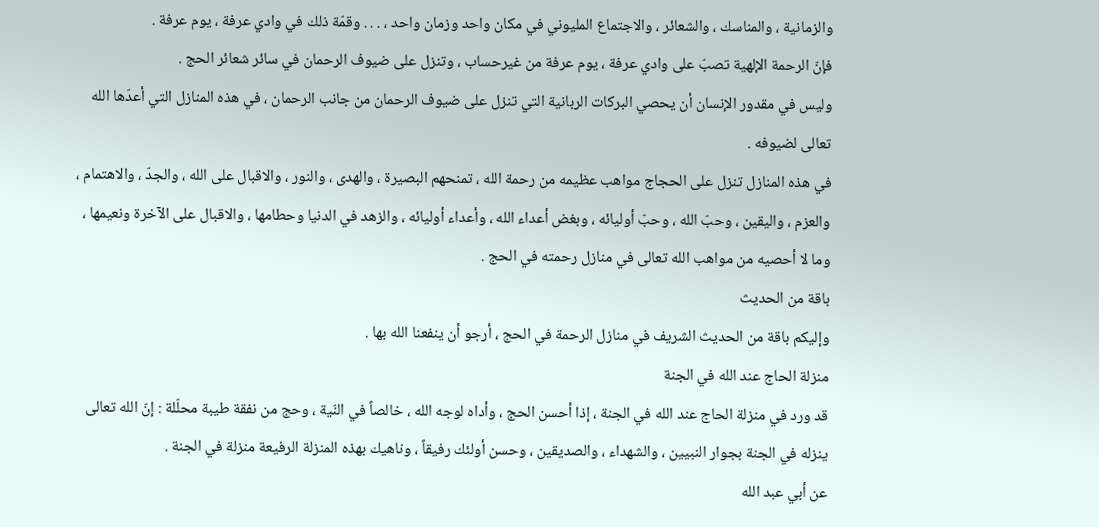والزمانية ، والمناسك ، والشعائر ، والاجتماع المليوني في مكان واحد وزمان واحد ، . . . وقمّة ذلك في وادي عرفة ، يوم عرفة .
فإنّ الرحمة الإلهية تصبّ على وادي عرفة ، يوم عرفة من غيرحساب ، وتنزل على ضيوف الرحمان في سائر شعائر الحج .
وليس في مقدور الإنسان أن يحصي البركات الربانية التي تنزل على ضيوف الرحمان من جانب الرحمان ، في هذه المنازل التي أعدّها الله تعالى لضيوفه .
في هذه المنازل تنزل على الحجاج مواهب عظيمه من رحمة الله ، تمنحهم البصيرة ، والهدى ، والنور ، والاقبال على الله ، والجدّ ، والاهتمام ، والعزم ، واليقين ، وحبّ الله ، وحبّ أوليائه ، وبغض أعداء الله ، وأعداء أوليائه ، والزهد في الدنيا وحطامها ، والاقبال على الآخرة ونعيمها ، وما لا أحصيه من مواهب الله تعالى في منازل رحمته في الحج .
باقة من الحديث
وإليكم باقة من الحديث الشريف في منازل الرحمة في الحج ، أرجو أن ينفعنا الله بها .
منزلة الحاج عند الله في الجنة
قد ورد في منزلة الحاج عند الله في الجنة ، إذا أحسن الحج ، وأداه لوجه الله ، خالصاً في النّية ، وحج من نفقة طيبة محلّلة : إنّ الله تعالى ينزله في الجنة بجوار النبيين ، والشهداء ، والصديقين ، وحسن أولئك رفيقاً ، وناهيك بهذه المنزلة الرفيعة منزلة في الجنة .
عن أبي عبد الله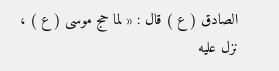الصادق ( ع ) قال : « لما حج موسى ( ع ) ، نزل عليه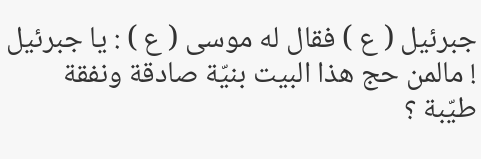جبرئيل ( ع ) فقال له موسى ( ع ) : يا جبرئيل ! مالمن حج هذا البيت بنيّة صادقة ونفقة طيّبة ؟